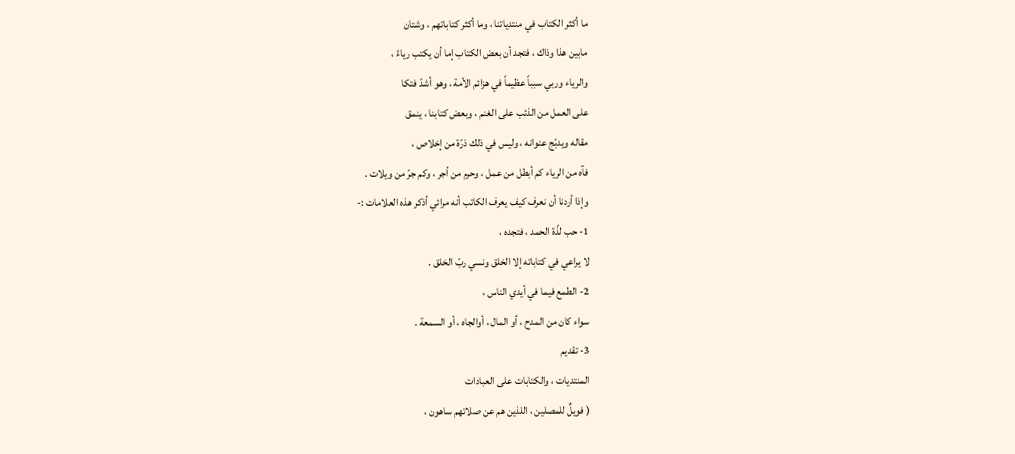ما أكثر الكتاب في منتدياتنا ، وما أكثر كتاباتهم ، وشتان
مابين هذا وذاك ، فتجد أن بعض الكتاب إما أن يكتب رياءً ،
والرياء وربي سبباً عظيماً في هزائم الأمة ، وهو أشدّ فتكا
على العمل من الذئب على الغنم ، وبعض كتابنا ، ينمق
مقاله ويدبّج عنوانه ، وليس في ذلك ذرّة من إخلاص ،
فآه من الرياء كم أبطل من عمل ، وحرم من أجر ، وكم جرّ من ويلات .
وإذا أردنا أن نعرف كيف يعرف الكاتب أنه مرائي أذكر هذه العلامات :-
1- حب لذّة الحمد ، فتجده ،
لا يراعي في كتاباته إلا الخلق ونسي ربّ الخلق .
2- الطمع فيما في أيدي الناس ،
سواء كان من المدح ، أو المال ، أوالجاه ، أو السمعة .
3- تقديم
المنتديات ، والكتابات على العبادات
( فويلٌ للمصلين ، اللذين هم عن صلاتهم ساهون ،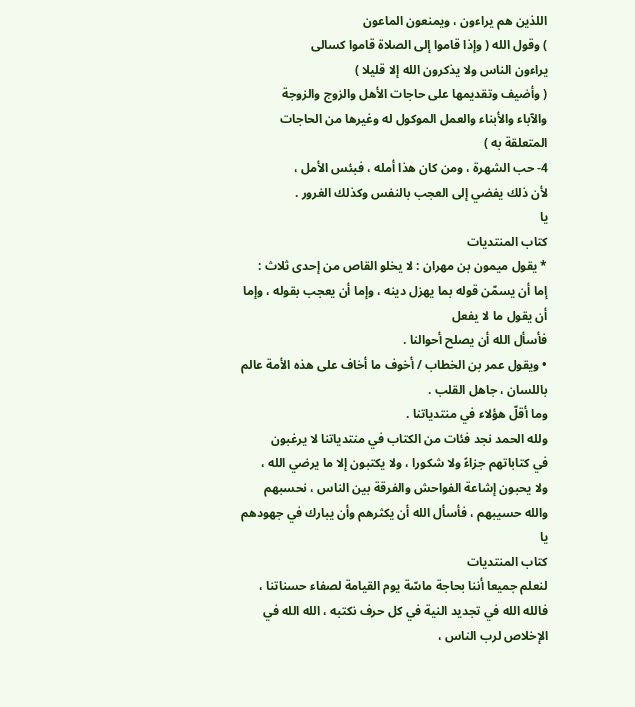اللذين هم يراءون ، ويمنعون الماعون
) وقول الله ( وإذا قاموا إلى الصلاة قاموا كسالى
يراءون الناس ولا يذكرون الله إلا قليلا )
( وأضيف وتقديمها على حاجات الأهل والزوج والزوجة
والآباء والأبناء والعمل الموكول له وغيرها من الحاجات المتعلقة به )
4- حب الشهرة ، ومن كان هذا أمله ، فبئس الأمل ،
لأن ذلك يفضي إلى العجب بالنفس وكذلك الغرور .
يا
كتاب المنتديات
* يقول ميمون بن مهران : لا يخلو القاص من إحدى ثلاث :
إما أن يسمّن قوله بما يهزل دينه ، وإما أن يعجب بقوله ، وإما أن يقول ما لا يفعل
فأسأل الله أن يصلح أحوالنا .
• ويقول عمر بن الخطاب / أخوف ما أخاف على هذه الأمة عالم باللسان ، جاهل القلب .
وما أقلّ هؤلاء في منتدياتنا .
ولله الحمد نجد فئات من الكتاب في منتدياتنا لا يرغبون
في كتاباتهم جزاءً ولا شكورا ، ولا يكتبون إلا ما يرضي الله ،
ولا يحبون إشاعة الفواحش والفرقة بين الناس ، نحسبهم
والله حسيبهم ، فأسأل الله أن يكثرهم وأن يبارك في جهودهم
يا
كتاب المنتديات
لنعلم جميعا أننا بحاجة ماسّة يوم القيامة لصفاء حسناتنا ،
فالله الله في تجديد النية في كل حرف نكتبه ، الله الله في
الإخلاص لرب الناس ،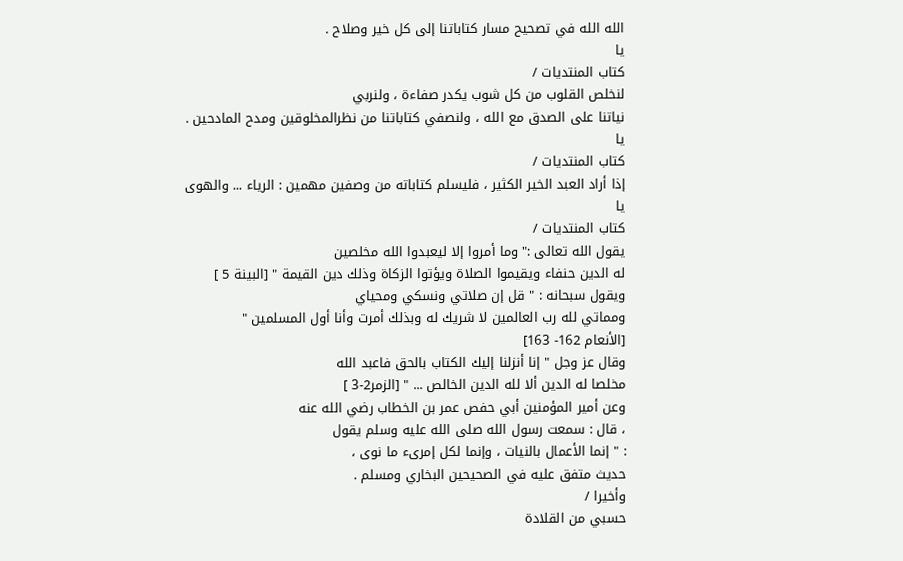الله الله في تصحيح مسار كتاباتنا إلى كل خير وصلاح .
يا
كتاب المنتديات /
لنخلص القلوب من كل شوب يكدر صفاءة ، ولنربي
نياتنا على الصدق مع الله ، ولنصفي كتاباتنا من نظرالمخلوقين ومدح المادحين .
يا
كتاب المنتديات /
إذا أراد العبد الخير الكثير ، فليسلم كتاباته من وصفين مهمين : الرياء ... والهوى
يا
كتاب المنتديات /
يقول الله تعالى :"وما أمروا إلا ليعبدوا الله مخلصين
له الدين حنفاء ويقيموا الصلاة ويؤتوا الزكاة وذلك دين القيمة " [البينة 5 ]
ويقول سبحانه : " قل إن صلاتي ونسكي ومحياي
ومماتي لله رب العالمين لا شريك له وبذلك أمرت وأنا أول المسلمين "
[الأنعام 162- 163]
وقال عز وجل " إنا أنزلنا إليك الكتاب بالحق فاعبد الله
مخلصا له الدين ألا لله الدين الخالص ... " [الزمر2-3 ]
وعن أمير المؤمنين أبي حفص عمر بن الخطاب رضي الله عنه
، قال : سمعت رسول الله صلى الله عليه وسلم يقول
: " إنما الأعمال بالنيات ، وإنما لكل إمرىء ما نوى ،
حديث متفق عليه في الصحيحين البخاري ومسلم .
وأخيرا /
حسبي من القلادة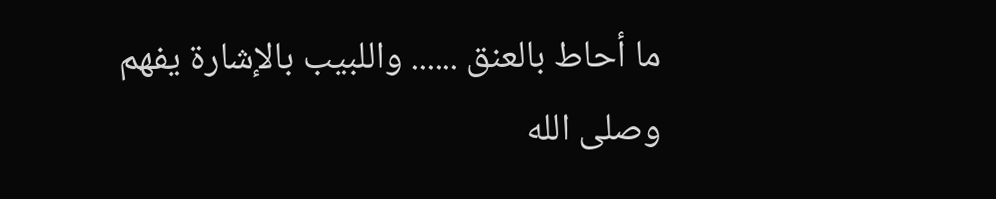ما أحاط بالعنق ...... واللبيب بالإشارة يفهم
وصلى الله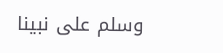وسلم على نبينا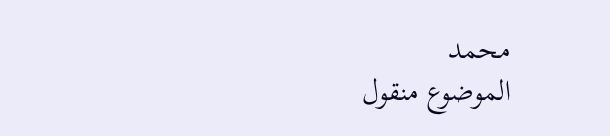محمد
الموضوع منقول